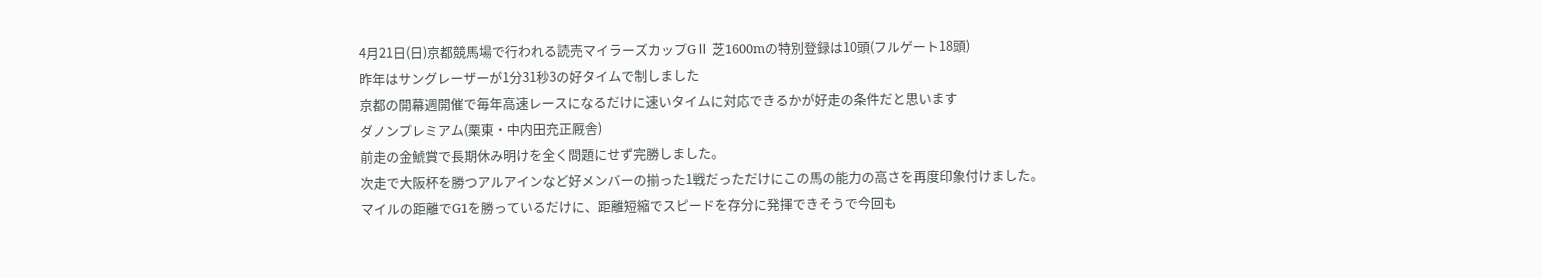4月21日(日)京都競馬場で行われる読売マイラーズカップGⅡ 芝1600mの特別登録は10頭(フルゲート18頭)
昨年はサングレーザーが1分31秒3の好タイムで制しました
京都の開幕週開催で毎年高速レースになるだけに速いタイムに対応できるかが好走の条件だと思います
ダノンプレミアム(栗東・中内田充正厩舎)
前走の金鯱賞で長期休み明けを全く問題にせず完勝しました。
次走で大阪杯を勝つアルアインなど好メンバーの揃った1戦だっただけにこの馬の能力の高さを再度印象付けました。
マイルの距離でG1を勝っているだけに、距離短縮でスピードを存分に発揮できそうで今回も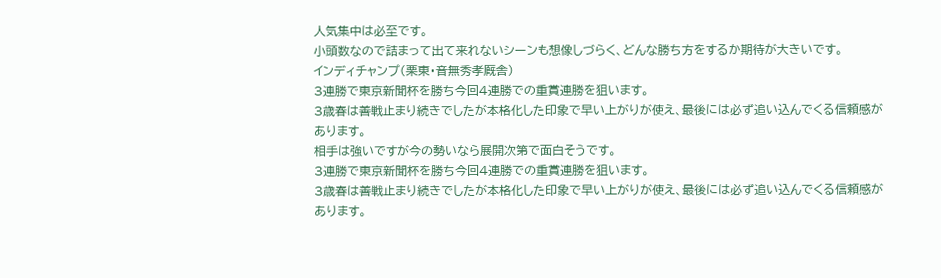人気集中は必至です。
小頭数なので詰まって出て来れないシーンも想像しづらく、どんな勝ち方をするか期待が大きいです。
インディチャンプ(栗東・音無秀孝厩舎)
3連勝で東京新聞杯を勝ち今回4連勝での重賞連勝を狙います。
3歳春は善戦止まり続きでしたが本格化した印象で早い上がりが使え、最後には必ず追い込んでくる信頼感があります。
相手は強いですが今の勢いなら展開次第で面白そうです。
3連勝で東京新聞杯を勝ち今回4連勝での重賞連勝を狙います。
3歳春は善戦止まり続きでしたが本格化した印象で早い上がりが使え、最後には必ず追い込んでくる信頼感があります。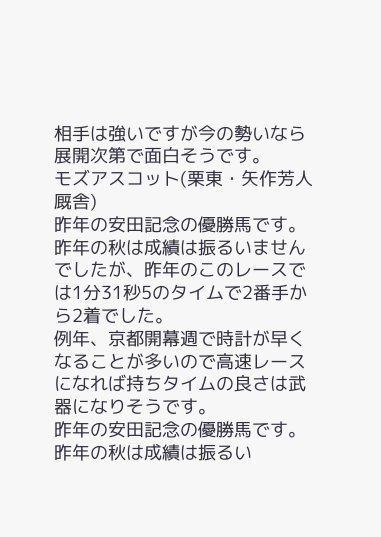相手は強いですが今の勢いなら展開次第で面白そうです。
モズアスコット(栗東・矢作芳人厩舎)
昨年の安田記念の優勝馬です。
昨年の秋は成績は振るいませんでしたが、昨年のこのレースでは1分31秒5のタイムで2番手から2着でした。
例年、京都開幕週で時計が早くなることが多いので高速レースになれば持ちタイムの良さは武器になりそうです。
昨年の安田記念の優勝馬です。
昨年の秋は成績は振るい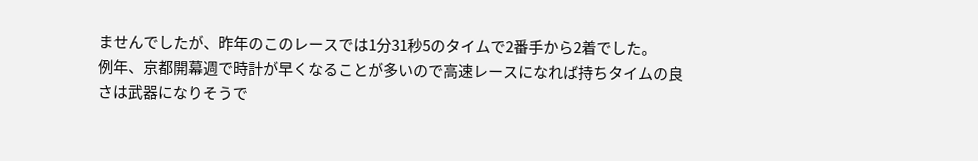ませんでしたが、昨年のこのレースでは1分31秒5のタイムで2番手から2着でした。
例年、京都開幕週で時計が早くなることが多いので高速レースになれば持ちタイムの良さは武器になりそうで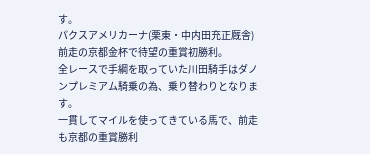す。
パクスアメリカーナ(栗東・中内田充正厩舎)
前走の京都金杯で待望の重賞初勝利。
全レースで手綱を取っていた川田騎手はダノンプレミアム騎乗の為、乗り替わりとなります。
一貫してマイルを使ってきている馬で、前走も京都の重賞勝利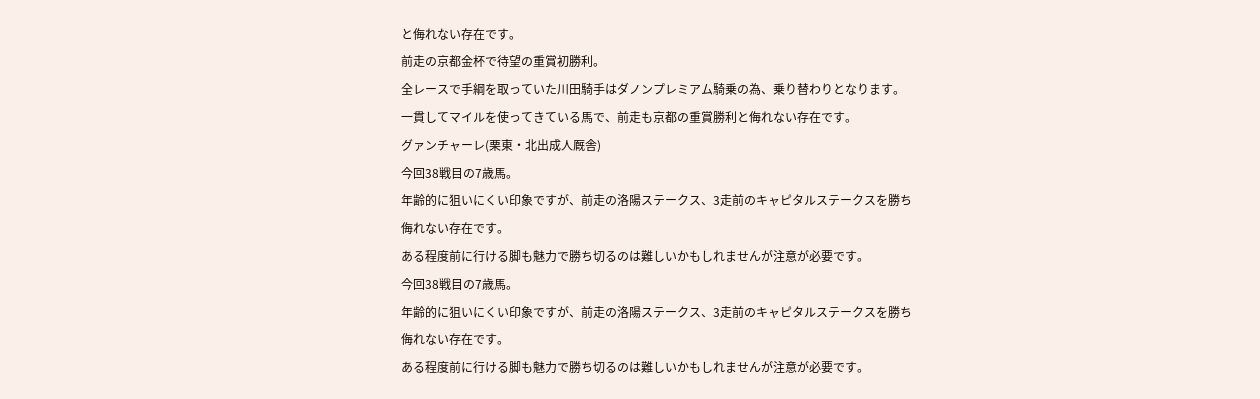と侮れない存在です。
前走の京都金杯で待望の重賞初勝利。
全レースで手綱を取っていた川田騎手はダノンプレミアム騎乗の為、乗り替わりとなります。
一貫してマイルを使ってきている馬で、前走も京都の重賞勝利と侮れない存在です。
グァンチャーレ(栗東・北出成人厩舎)
今回38戦目の7歳馬。
年齢的に狙いにくい印象ですが、前走の洛陽ステークス、3走前のキャピタルステークスを勝ち侮れない存在です。
ある程度前に行ける脚も魅力で勝ち切るのは難しいかもしれませんが注意が必要です。
今回38戦目の7歳馬。
年齢的に狙いにくい印象ですが、前走の洛陽ステークス、3走前のキャピタルステークスを勝ち侮れない存在です。
ある程度前に行ける脚も魅力で勝ち切るのは難しいかもしれませんが注意が必要です。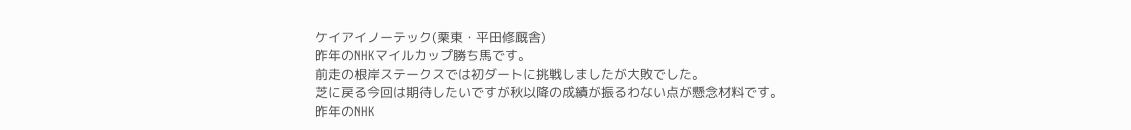ケイアイノーテック(栗東・平田修厩舎)
昨年のNHKマイルカップ勝ち馬です。
前走の根岸ステークスでは初ダートに挑戦しましたが大敗でした。
芝に戻る今回は期待したいですが秋以降の成績が振るわない点が懸念材料です。
昨年のNHK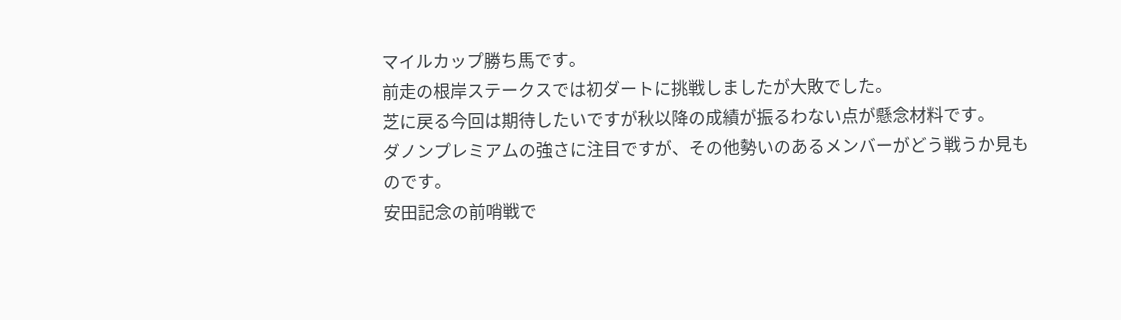マイルカップ勝ち馬です。
前走の根岸ステークスでは初ダートに挑戦しましたが大敗でした。
芝に戻る今回は期待したいですが秋以降の成績が振るわない点が懸念材料です。
ダノンプレミアムの強さに注目ですが、その他勢いのあるメンバーがどう戦うか見ものです。
安田記念の前哨戦で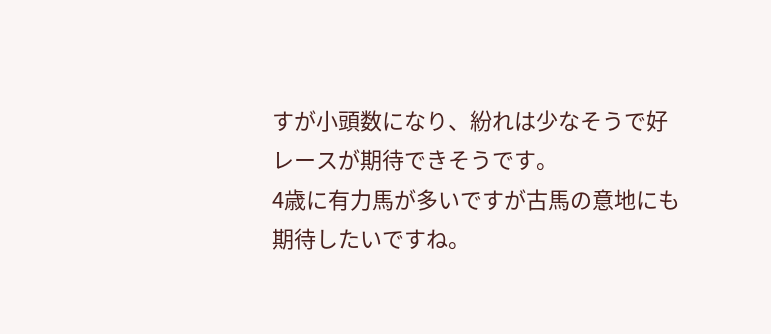すが小頭数になり、紛れは少なそうで好レースが期待できそうです。
4歳に有力馬が多いですが古馬の意地にも期待したいですね。